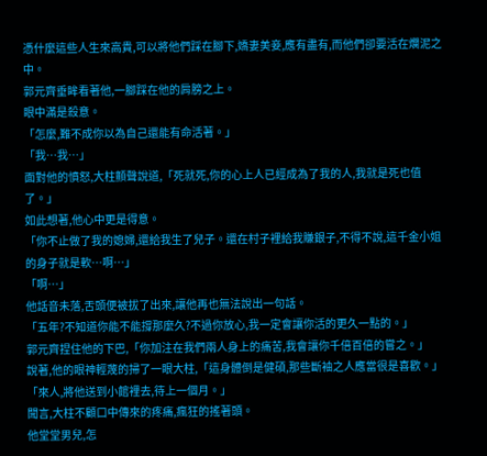憑什麼這些人生來高貴,可以將他們踩在腳下,嬌妻美妾,應有盡有,而他們卻要活在爛泥之中。
郭元齊垂眸看著他,一腳踩在他的肩膀之上。
眼中滿是殺意。
「怎麼,難不成你以為自己還能有命活著。」
「我…我…」
面對他的憤怒,大柱顫聲說道,「死就死,你的心上人已經成為了我的人,我就是死也值了。」
如此想著,他心中更是得意。
「你不止做了我的媳婦,還給我生了兒子。還在村子裡給我賺銀子,不得不說,這千金小姐的身子就是軟…啊…」
「啊…」
他話音未落,舌頭便被拔了出來,讓他再也無法說出一句話。
「五年?不知道你能不能撐那麼久?不過你放心,我一定會讓你活的更久一點的。」
郭元齊捏住他的下巴,「你加注在我們兩人身上的痛苦,我會讓你千倍百倍的嘗之。」
說著,他的眼神輕蔑的掃了一眼大柱,「這身體倒是健碩,那些斷袖之人應當很是喜歡。」
「來人,將他送到小館裡去,待上一個月。」
聞言,大柱不顧口中傳來的疼痛,瘋狂的搖著頭。
他堂堂男兒,怎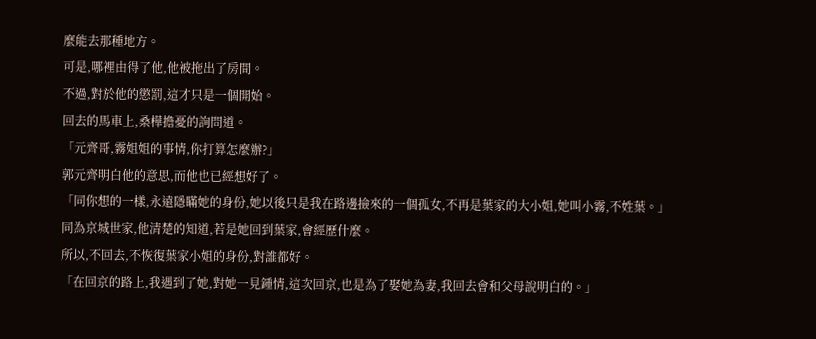麼能去那種地方。
可是,哪裡由得了他,他被拖出了房間。
不過,對於他的懲罰,這才只是一個開始。
回去的馬車上,桑樺擔憂的詢問道。
「元齊哥,霧姐姐的事情,你打算怎麼辦?」
郭元齊明白他的意思,而他也已經想好了。
「同你想的一樣,永遠隱瞞她的身份,她以後只是我在路邊撿來的一個孤女,不再是葉家的大小姐,她叫小霧,不姓葉。」
同為京城世家,他清楚的知道,若是她回到葉家,會經歷什麼。
所以,不回去,不恢復葉家小姐的身份,對誰都好。
「在回京的路上,我遇到了她,對她一見鍾情,這次回京,也是為了娶她為妻,我回去會和父母說明白的。」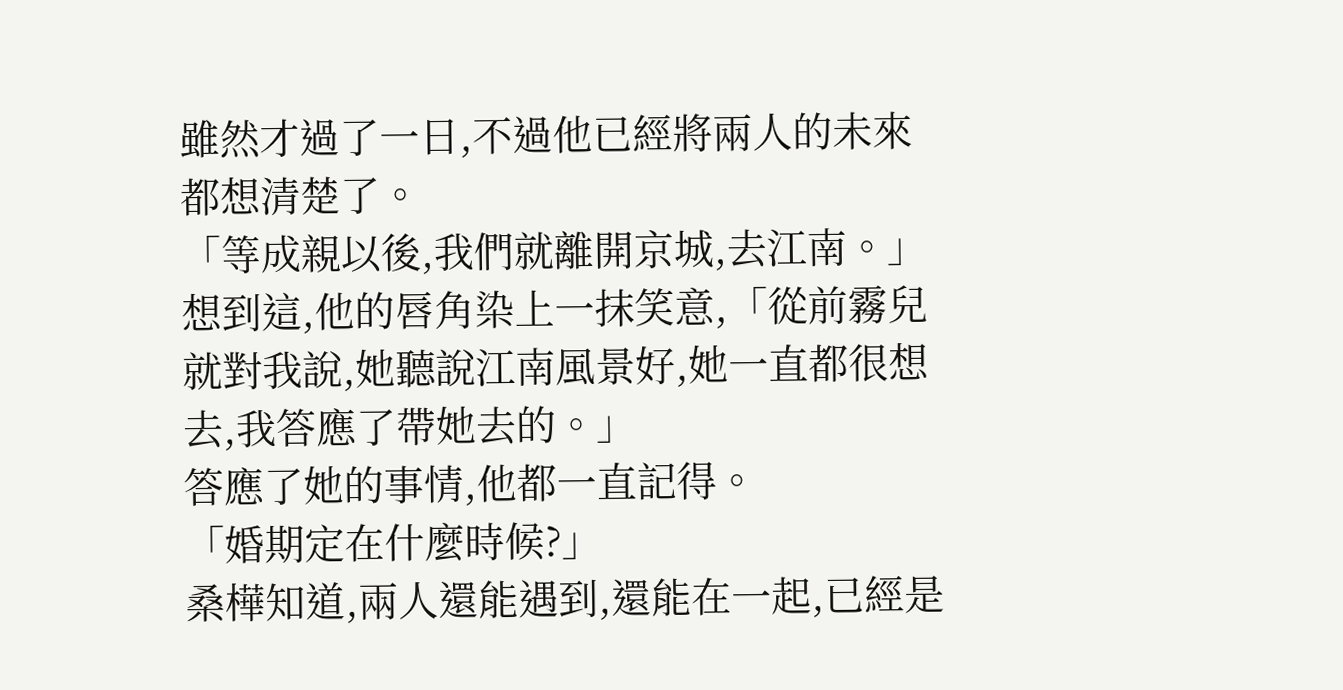雖然才過了一日,不過他已經將兩人的未來都想清楚了。
「等成親以後,我們就離開京城,去江南。」
想到這,他的唇角染上一抹笑意,「從前霧兒就對我說,她聽說江南風景好,她一直都很想去,我答應了帶她去的。」
答應了她的事情,他都一直記得。
「婚期定在什麼時候?」
桑樺知道,兩人還能遇到,還能在一起,已經是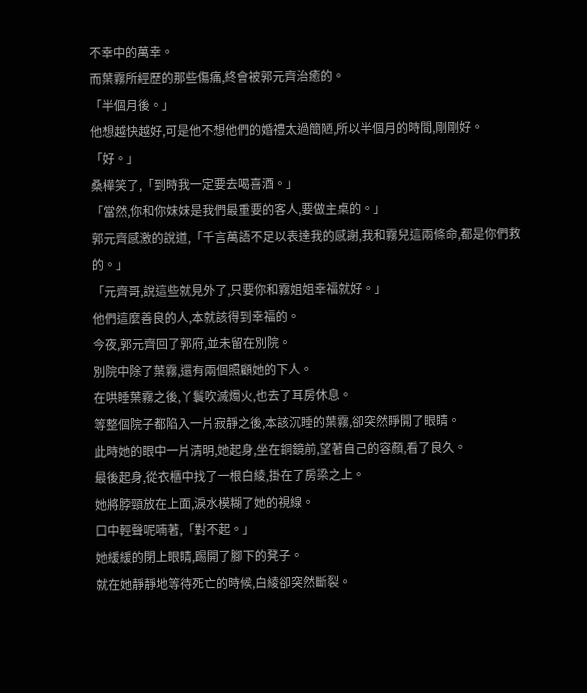不幸中的萬幸。
而葉霧所經歷的那些傷痛,終會被郭元齊治癒的。
「半個月後。」
他想越快越好,可是他不想他們的婚禮太過簡陋,所以半個月的時間,剛剛好。
「好。」
桑樺笑了,「到時我一定要去喝喜酒。」
「當然,你和你妹妹是我們最重要的客人,要做主桌的。」
郭元齊感激的說道,「千言萬語不足以表達我的感謝,我和霧兒這兩條命,都是你們救的。」
「元齊哥,說這些就見外了,只要你和霧姐姐幸福就好。」
他們這麼善良的人,本就該得到幸福的。
今夜,郭元齊回了郭府,並未留在別院。
別院中除了葉霧,還有兩個照顧她的下人。
在哄睡葉霧之後,丫鬟吹滅燭火,也去了耳房休息。
等整個院子都陷入一片寂靜之後,本該沉睡的葉霧,卻突然睜開了眼睛。
此時她的眼中一片清明,她起身,坐在銅鏡前,望著自己的容顏,看了良久。
最後起身,從衣櫃中找了一根白綾,掛在了房梁之上。
她將脖頸放在上面,淚水模糊了她的視線。
口中輕聲呢喃著,「對不起。」
她緩緩的閉上眼睛,踢開了腳下的凳子。
就在她靜靜地等待死亡的時候,白綾卻突然斷裂。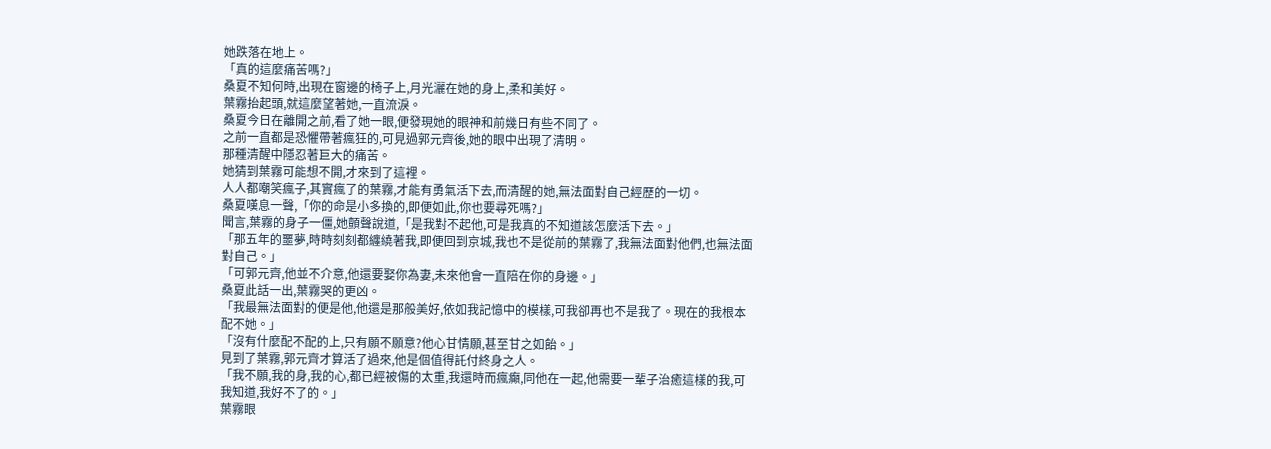她跌落在地上。
「真的這麼痛苦嗎?」
桑夏不知何時,出現在窗邊的椅子上,月光灑在她的身上,柔和美好。
葉霧抬起頭,就這麼望著她,一直流淚。
桑夏今日在離開之前,看了她一眼,便發現她的眼神和前幾日有些不同了。
之前一直都是恐懼帶著瘋狂的,可見過郭元齊後,她的眼中出現了清明。
那種清醒中隱忍著巨大的痛苦。
她猜到葉霧可能想不開,才來到了這裡。
人人都嘲笑瘋子,其實瘋了的葉霧,才能有勇氣活下去,而清醒的她,無法面對自己經歷的一切。
桑夏嘆息一聲,「你的命是小多換的,即便如此,你也要尋死嗎?」
聞言,葉霧的身子一僵,她顫聲說道,「是我對不起他,可是我真的不知道該怎麼活下去。」
「那五年的噩夢,時時刻刻都纏繞著我,即便回到京城,我也不是從前的葉霧了,我無法面對他們,也無法面對自己。」
「可郭元齊,他並不介意,他還要娶你為妻,未來他會一直陪在你的身邊。」
桑夏此話一出,葉霧哭的更凶。
「我最無法面對的便是他,他還是那般美好,依如我記憶中的模樣,可我卻再也不是我了。現在的我根本配不她。」
「沒有什麼配不配的上,只有願不願意?他心甘情願,甚至甘之如飴。」
見到了葉霧,郭元齊才算活了過來,他是個值得託付終身之人。
「我不願,我的身,我的心,都已經被傷的太重,我還時而瘋癲,同他在一起,他需要一輩子治癒這樣的我,可我知道,我好不了的。」
葉霧眼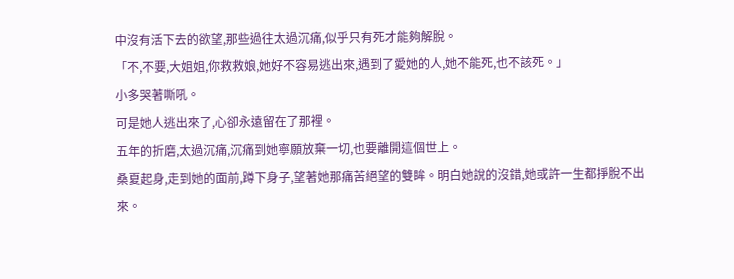中沒有活下去的欲望,那些過往太過沉痛,似乎只有死才能夠解脫。
「不,不要,大姐姐,你救救娘,她好不容易逃出來,遇到了愛她的人,她不能死,也不該死。」
小多哭著嘶吼。
可是她人逃出來了,心卻永遠留在了那裡。
五年的折磨,太過沉痛,沉痛到她寧願放棄一切,也要離開這個世上。
桑夏起身,走到她的面前,蹲下身子,望著她那痛苦絕望的雙眸。明白她說的沒錯,她或許一生都掙脫不出來。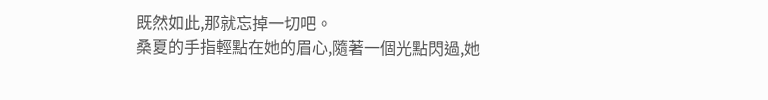既然如此,那就忘掉一切吧。
桑夏的手指輕點在她的眉心,隨著一個光點閃過,她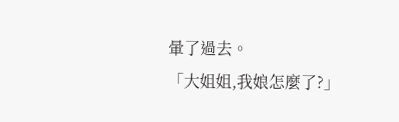暈了過去。
「大姐姐,我娘怎麼了?」